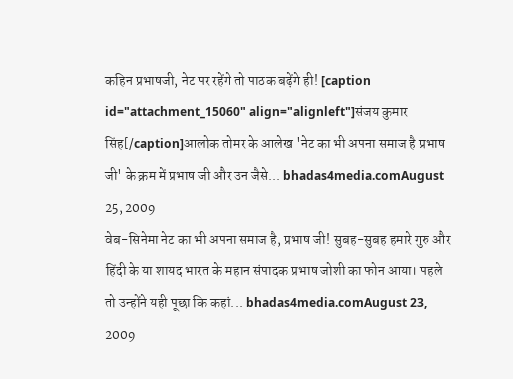कहिन प्रभाषजी, नेट पर रहेंगे तो पाठक बढ़ेंगे ही! [caption id="attachment_15060" align="alignleft"]संजय कुमार सिंह[/caption]आलोक तोमर के आलेख 'नेट का भी अपना समाज है प्रभाष जी' के क्रम में प्रभाष जी और उन जैसे... bhadas4media.comAugust 25, 2009
वेब-सिनेमा नेट का भी अपना समाज है, प्रभाष जी! सुबह-सुबह हमारे गुरु और हिंदी के या शायद भारत के महान संपादक प्रभाष जोशी का फोन आया। पहले तो उन्होंने यही पूछा कि कहां... bhadas4media.comAugust 23, 2009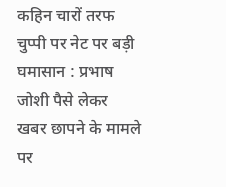कहिन चारों तरफ चुप्पी पर नेट पर बड़ी घमासान : प्रभाष जोशी पैसे लेकर खबर छापने के मामले पर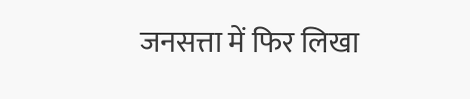जनसत्ता में फिर लिखा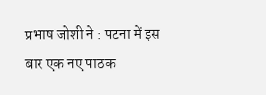प्रभाष जोशी ने : पटना में इस बार एक नए पाठक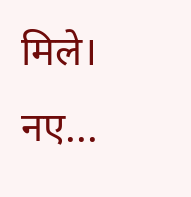मिले। नए...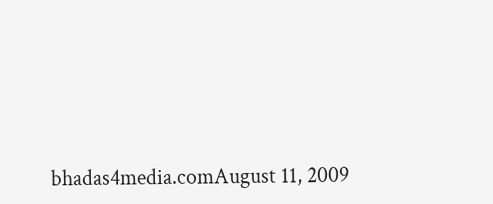bhadas4media.comAugust 11, 2009